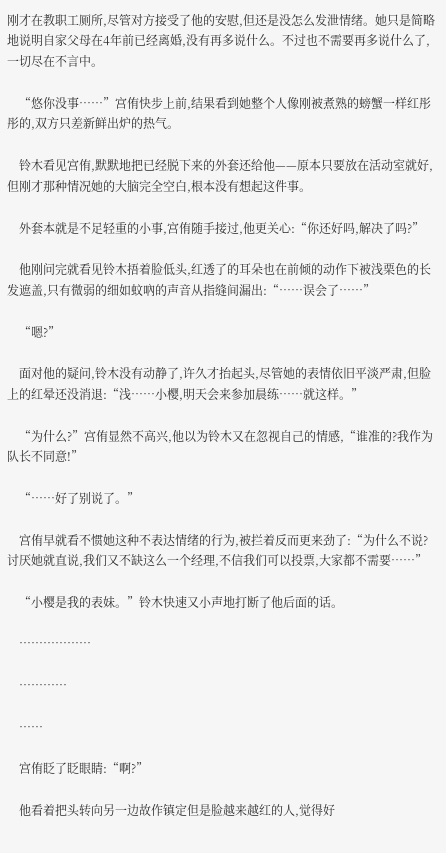刚才在教职工厕所,尽管对方接受了他的安慰,但还是没怎么发泄情绪。她只是简略地说明自家父母在4年前已经离婚,没有再多说什么。不过也不需要再多说什么了,一切尽在不言中。

    “悠你没事……”宫侑快步上前,结果看到她整个人像刚被煮熟的螃蟹一样红彤彤的,双方只差新鲜出炉的热气。

    铃木看见宫侑,默默地把已经脱下来的外套还给他——原本只要放在活动室就好,但刚才那种情况她的大脑完全空白,根本没有想起这件事。

    外套本就是不足轻重的小事,宫侑随手接过,他更关心:“你还好吗,解决了吗?”

    他刚问完就看见铃木捂着脸低头,红透了的耳朵也在前倾的动作下被浅栗色的长发遮盖,只有微弱的细如蚊吶的声音从指缝间漏出:“……误会了……”

    “嗯?”

    面对他的疑问,铃木没有动静了,许久才抬起头,尽管她的表情依旧平淡严肃,但脸上的红晕还没消退:“浅……小樱,明天会来参加晨练……就这样。”

    “为什么?”宫侑显然不高兴,他以为铃木又在忽视自己的情感,“谁准的?我作为队长不同意!”

    “……好了别说了。”

    宫侑早就看不惯她这种不表达情绪的行为,被拦着反而更来劲了:“为什么不说?讨厌她就直说,我们又不缺这么一个经理,不信我们可以投票,大家都不需要……”

    “小樱是我的表妹。”铃木快速又小声地打断了他后面的话。

    ………………

    …………

    ……

    宫侑眨了眨眼睛:“啊?”

    他看着把头转向另一边故作镇定但是脸越来越红的人,觉得好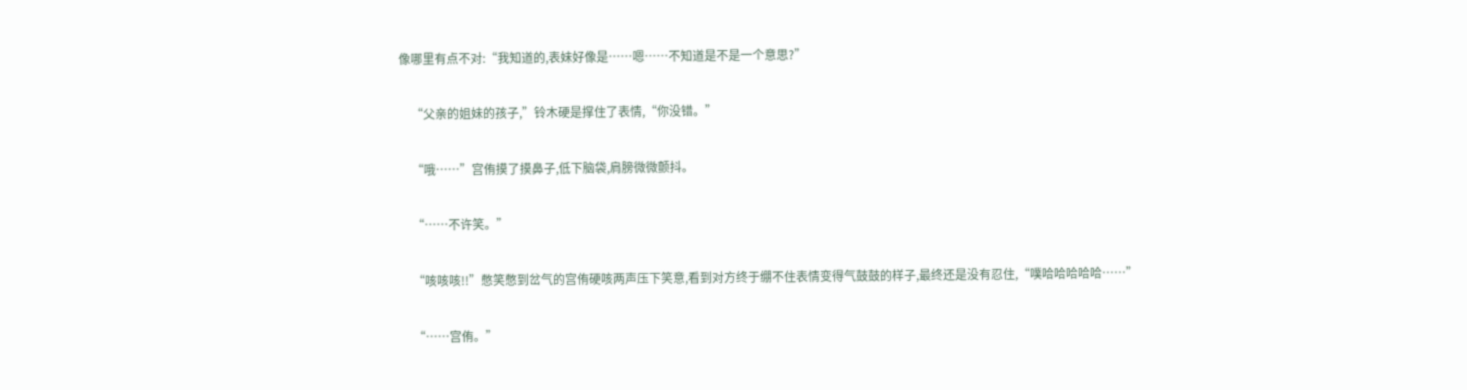像哪里有点不对:“我知道的,表妹好像是……嗯……不知道是不是一个意思?”

    “父亲的姐妹的孩子,”铃木硬是撑住了表情,“你没错。”

    “哦……”宫侑摸了摸鼻子,低下脑袋,肩膀微微颤抖。

    “……不许笑。”

    “咳咳咳!!”憋笑憋到岔气的宫侑硬咳两声压下笑意,看到对方终于绷不住表情变得气鼓鼓的样子,最终还是没有忍住,“噗哈哈哈哈哈……”

    “……宫侑。”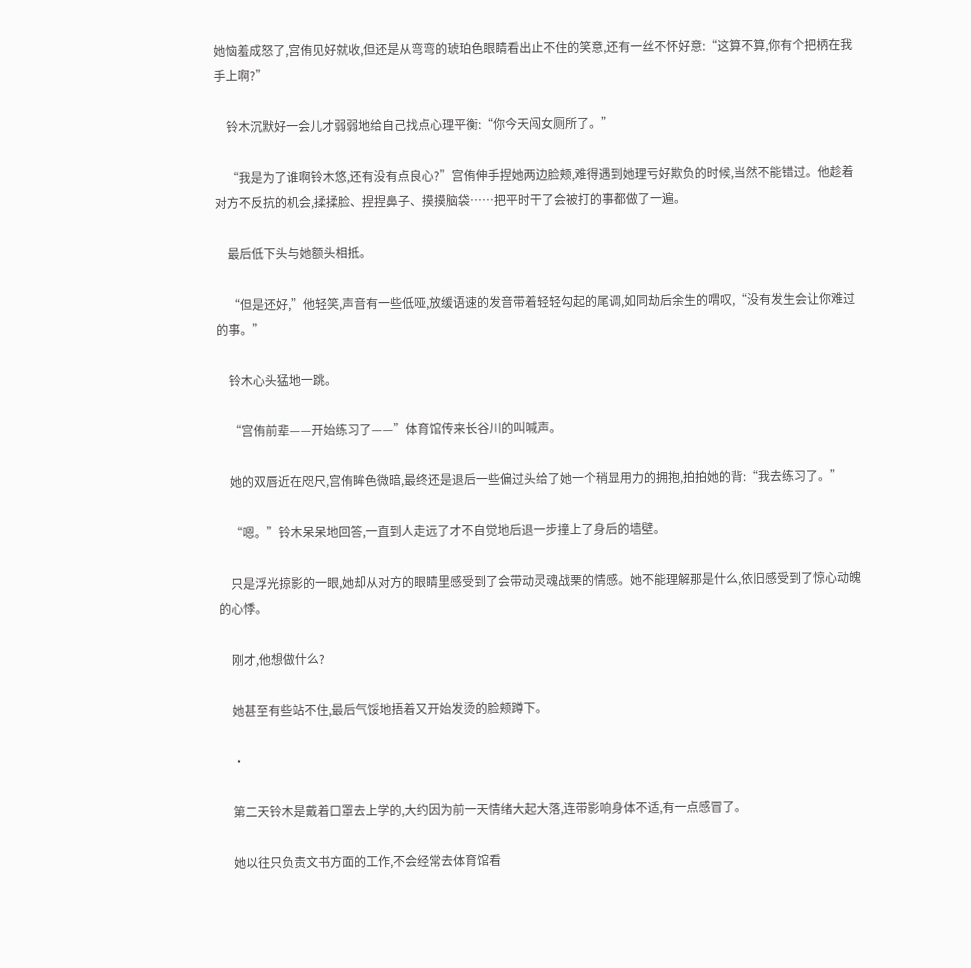她恼羞成怒了,宫侑见好就收,但还是从弯弯的琥珀色眼睛看出止不住的笑意,还有一丝不怀好意:“这算不算,你有个把柄在我手上啊?”

    铃木沉默好一会儿才弱弱地给自己找点心理平衡:“你今天闯女厕所了。”

    “我是为了谁啊铃木悠,还有没有点良心?”宫侑伸手捏她两边脸颊,难得遇到她理亏好欺负的时候,当然不能错过。他趁着对方不反抗的机会,揉揉脸、捏捏鼻子、摸摸脑袋……把平时干了会被打的事都做了一遍。

    最后低下头与她额头相抵。

    “但是还好,”他轻笑,声音有一些低哑,放缓语速的发音带着轻轻勾起的尾调,如同劫后余生的喟叹,“没有发生会让你难过的事。”

    铃木心头猛地一跳。

    “宫侑前辈——开始练习了——”体育馆传来长谷川的叫喊声。

    她的双唇近在咫尺,宫侑眸色微暗,最终还是退后一些偏过头给了她一个稍显用力的拥抱,拍拍她的背:“我去练习了。”

    “嗯。”铃木呆呆地回答,一直到人走远了才不自觉地后退一步撞上了身后的墙壁。

    只是浮光掠影的一眼,她却从对方的眼睛里感受到了会带动灵魂战栗的情感。她不能理解那是什么,依旧感受到了惊心动魄的心悸。

    刚才,他想做什么?

    她甚至有些站不住,最后气馁地捂着又开始发烫的脸颊蹲下。

    ·

    第二天铃木是戴着口罩去上学的,大约因为前一天情绪大起大落,连带影响身体不适,有一点感冒了。

    她以往只负责文书方面的工作,不会经常去体育馆看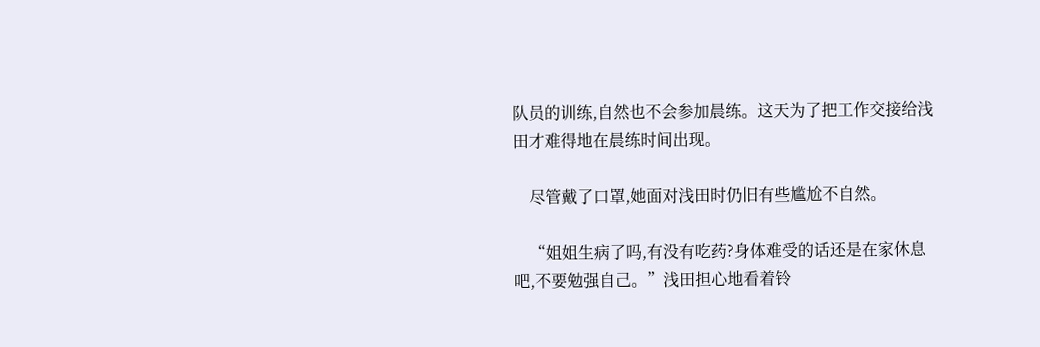队员的训练,自然也不会参加晨练。这天为了把工作交接给浅田才难得地在晨练时间出现。

    尽管戴了口罩,她面对浅田时仍旧有些尴尬不自然。

    “姐姐生病了吗,有没有吃药?身体难受的话还是在家休息吧,不要勉强自己。”浅田担心地看着铃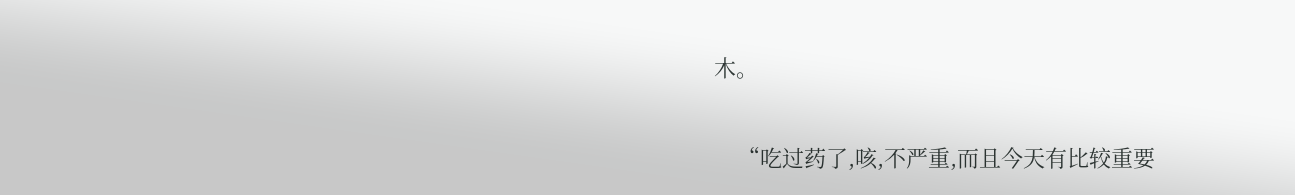木。

    “吃过药了,咳,不严重,而且今天有比较重要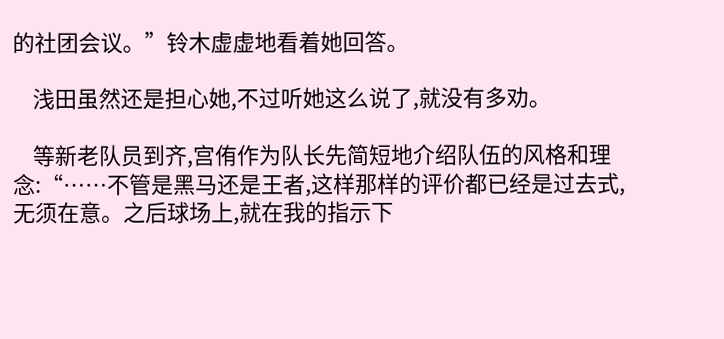的社团会议。”铃木虚虚地看着她回答。

    浅田虽然还是担心她,不过听她这么说了,就没有多劝。

    等新老队员到齐,宫侑作为队长先简短地介绍队伍的风格和理念:“……不管是黑马还是王者,这样那样的评价都已经是过去式,无须在意。之后球场上,就在我的指示下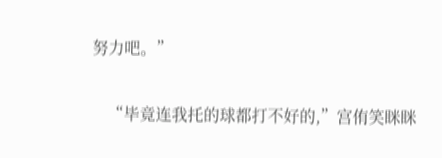努力吧。”

    “毕竟连我托的球都打不好的,”宫侑笑眯眯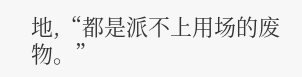地,“都是派不上用场的废物。”